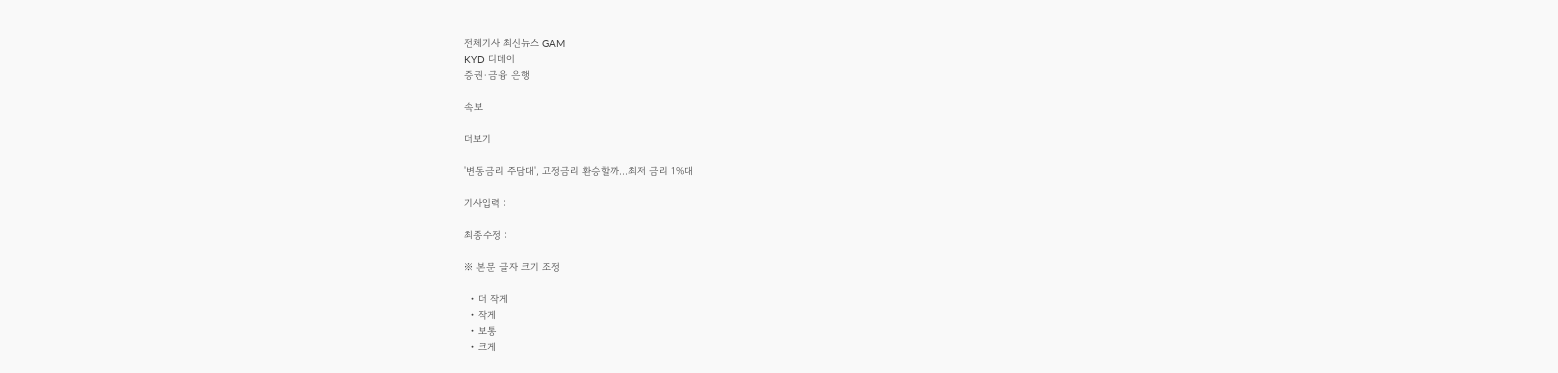전체기사 최신뉴스 GAM
KYD 디데이
증권·금융 은행

속보

더보기

'변동금리 주담대', 고정금리 환승할까...최저 금리 1%대

기사입력 :

최종수정 :

※ 본문 글자 크기 조정

  • 더 작게
  • 작게
  • 보통
  • 크게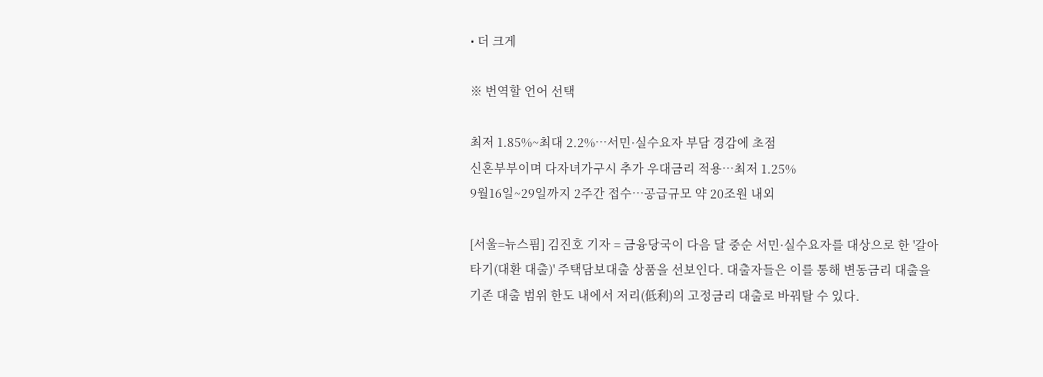• 더 크게

※ 번역할 언어 선택

최저 1.85%~최대 2.2%…서민·실수요자 부담 경감에 초점
신혼부부이며 다자녀가구시 추가 우대금리 적용…최저 1.25%
9월16일~29일까지 2주간 접수…공급규모 약 20조원 내외

[서울=뉴스핌] 김진호 기자 = 금융당국이 다음 달 중순 서민·실수요자를 대상으로 한 '갈아타기(대환 대출)' 주택담보대출 상품을 선보인다. 대출자들은 이를 통해 변동금리 대출을 기존 대출 범위 한도 내에서 저리(低利)의 고정금리 대출로 바꿔탈 수 있다.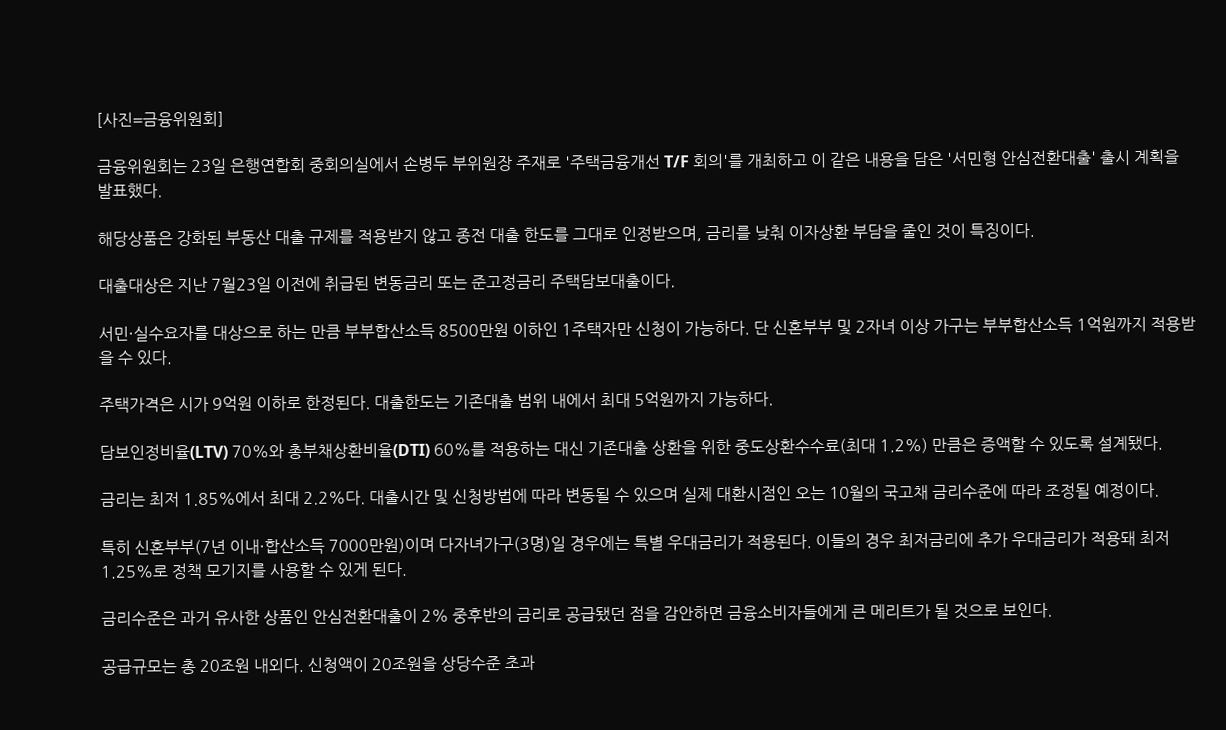[사진=금융위원회]

금융위원회는 23일 은행연합회 중회의실에서 손병두 부위원장 주재로 '주택금융개선 T/F 회의'를 개최하고 이 같은 내용을 담은 '서민형 안심전환대출' 출시 계획을 발표했다.

해당상품은 강화된 부동산 대출 규제를 적용받지 않고 종전 대출 한도를 그대로 인정받으며, 금리를 낮춰 이자상환 부담을 줄인 것이 특징이다.

대출대상은 지난 7월23일 이전에 취급된 변동금리 또는 준고정금리 주택담보대출이다.

서민·실수요자를 대상으로 하는 만큼 부부합산소득 8500만원 이하인 1주택자만 신청이 가능하다. 단 신혼부부 및 2자녀 이상 가구는 부부합산소득 1억원까지 적용받을 수 있다.

주택가격은 시가 9억원 이하로 한정된다. 대출한도는 기존대출 범위 내에서 최대 5억원까지 가능하다.

담보인정비율(LTV) 70%와 총부채상환비율(DTI) 60%를 적용하는 대신 기존대출 상환을 위한 중도상환수수료(최대 1.2%) 만큼은 증액할 수 있도록 설계됐다.

금리는 최저 1.85%에서 최대 2.2%다. 대출시간 및 신청방법에 따라 변동될 수 있으며 실제 대환시점인 오는 10월의 국고채 금리수준에 따라 조정될 예정이다.

특히 신혼부부(7년 이내·합산소득 7000만원)이며 다자녀가구(3명)일 경우에는 특별 우대금리가 적용된다. 이들의 경우 최저금리에 추가 우대금리가 적용돼 최저 1.25%로 정책 모기지를 사용할 수 있게 된다.

금리수준은 과거 유사한 상품인 안심전환대출이 2% 중후반의 금리로 공급됐던 점을 감안하면 금융소비자들에게 큰 메리트가 될 것으로 보인다.

공급규모는 총 20조원 내외다. 신청액이 20조원을 상당수준 초과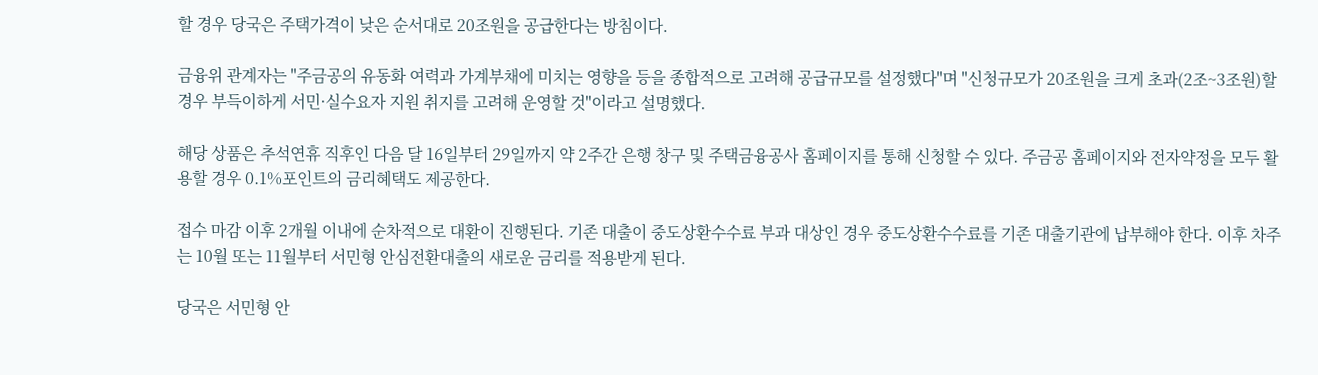할 경우 당국은 주택가격이 낮은 순서대로 20조원을 공급한다는 방침이다.

금융위 관계자는 "주금공의 유동화 여력과 가계부채에 미치는 영향을 등을 종합적으로 고려해 공급규모를 설정했다"며 "신청규모가 20조원을 크게 초과(2조~3조원)할 경우 부득이하게 서민·실수요자 지원 취지를 고려해 운영할 것"이라고 설명했다.

해당 상품은 추석연휴 직후인 다음 달 16일부터 29일까지 약 2주간 은행 창구 및 주택금융공사 홈페이지를 통해 신청할 수 있다. 주금공 홈페이지와 전자약정을 모두 활용할 경우 0.1%포인트의 금리혜택도 제공한다.

접수 마감 이후 2개월 이내에 순차적으로 대환이 진행된다. 기존 대출이 중도상환수수료 부과 대상인 경우 중도상환수수료를 기존 대출기관에 납부해야 한다. 이후 차주는 10월 또는 11월부터 서민형 안심전환대출의 새로운 금리를 적용받게 된다.

당국은 서민형 안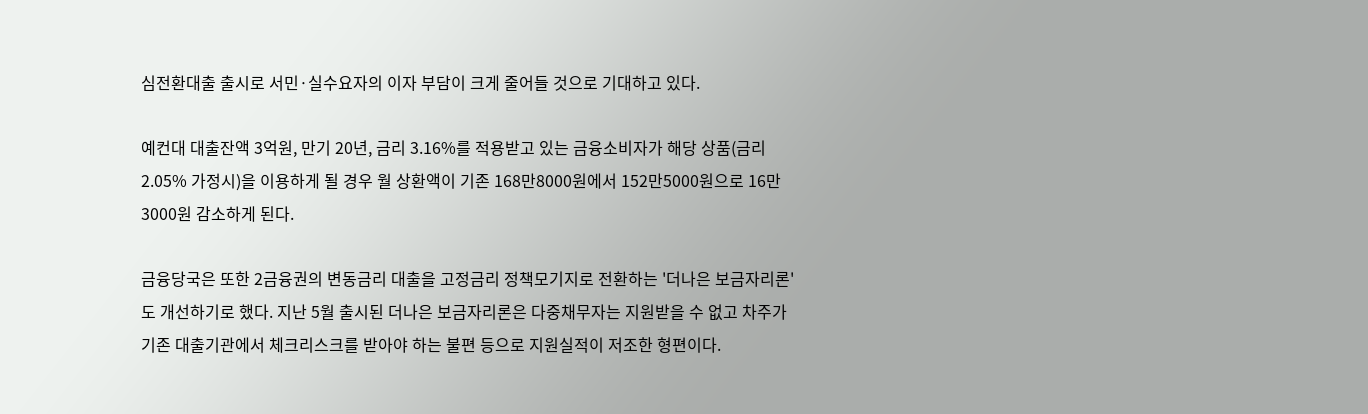심전환대출 출시로 서민·실수요자의 이자 부담이 크게 줄어들 것으로 기대하고 있다.

예컨대 대출잔액 3억원, 만기 20년, 금리 3.16%를 적용받고 있는 금융소비자가 해당 상품(금리 2.05% 가정시)을 이용하게 될 경우 월 상환액이 기존 168만8000원에서 152만5000원으로 16만3000원 감소하게 된다.

금융당국은 또한 2금융권의 변동금리 대출을 고정금리 정책모기지로 전환하는 '더나은 보금자리론'도 개선하기로 했다. 지난 5월 출시된 더나은 보금자리론은 다중채무자는 지원받을 수 없고 차주가 기존 대출기관에서 체크리스크를 받아야 하는 불편 등으로 지원실적이 저조한 형편이다.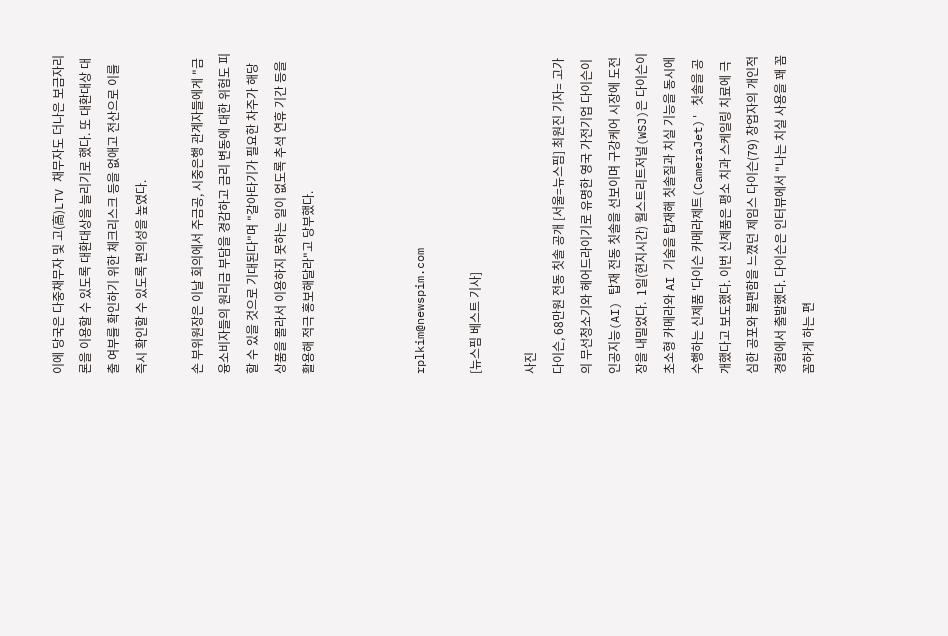이에 당국은 다중채무자 및 고(高)LTV 채무자도 더나은 보금자리론을 이용할 수 있도록 대환대상을 늘리기로 했다. 또 대환대상 대출 여부를 확인하기 위한 체크리스크 등을 없애고 전산으로 이를 즉시 확인할 수 있도록 편의성을 높였다.

손 부위원장은 이날 회의에서 주금공, 시중은행 관계자들에게 "금융소비자들의 원리금 부담을 경감하고 금리 변동에 대한 위험도 피할 수 있을 것으로 기대된다"며 "갈아타기가 필요한 차주가 해당 상품을 몰라서 이용하지 못하는 일이 없도록 추석 연휴 기간 등을 활용해 적극 홍보해달라"고 당부했다.



rplkim@newspim.com

[뉴스핌 베스트 기사]

사진
다이슨, 68만원 전동 칫솔 공개 [서울=뉴스핌] 최원진 기자= 고가의 무선청소기와 헤어드라이기로 유명한 영국 가전기업 다이슨이 인공지능(AI) 탑재 전동 칫솔을 선보이며 구강케어 시장에 도전장을 내밀었다.  1일(현지시간) 월스트리트저널(WSJ)은 다이슨이 초소형 카메라와 AI 기술을 탑재해 칫솔질과 치실 기능을 동시에 수행하는 신제품 '다이슨 카메라제트(CameraJet)' 칫솔을 공개했다고 보도했다. 이번 신제품은 평소 치과 스케일링 치료에 극심한 공포와 불편함을 느꼈던 제임스 다이슨(79) 창업자의 개인적 경험에서 출발했다. 다이슨은 인터뷰에서 "나는 치실 사용을 꽤 꼼꼼하게 하는 편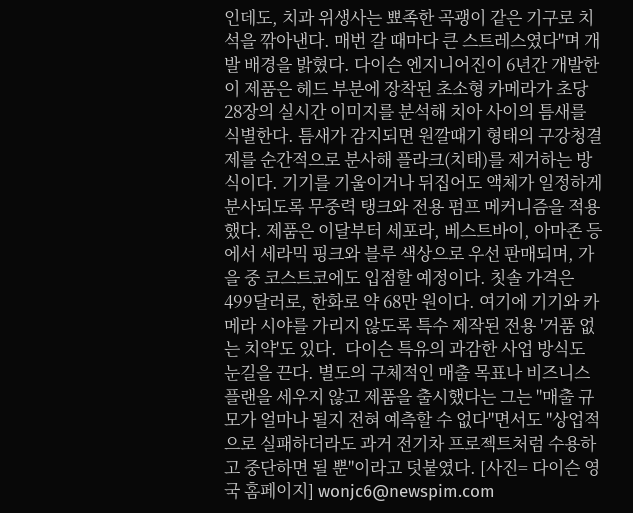인데도, 치과 위생사는 뾰족한 곡괭이 같은 기구로 치석을 깎아낸다. 매번 갈 때마다 큰 스트레스였다"며 개발 배경을 밝혔다. 다이슨 엔지니어진이 6년간 개발한 이 제품은 헤드 부분에 장착된 초소형 카메라가 초당 28장의 실시간 이미지를 분석해 치아 사이의 틈새를 식별한다. 틈새가 감지되면 원깔때기 형태의 구강청결제를 순간적으로 분사해 플라크(치태)를 제거하는 방식이다. 기기를 기울이거나 뒤집어도 액체가 일정하게 분사되도록 무중력 탱크와 전용 펌프 메커니즘을 적용했다. 제품은 이달부터 세포라, 베스트바이, 아마존 등에서 세라믹 핑크와 블루 색상으로 우선 판매되며, 가을 중 코스트코에도 입점할 예정이다. 칫솔 가격은 499달러로, 한화로 약 68만 원이다. 여기에 기기와 카메라 시야를 가리지 않도록 특수 제작된 전용 '거품 없는 치약'도 있다.  다이슨 특유의 과감한 사업 방식도 눈길을 끈다. 별도의 구체적인 매출 목표나 비즈니스 플랜을 세우지 않고 제품을 출시했다는 그는 "매출 규모가 얼마나 될지 전혀 예측할 수 없다"면서도 "상업적으로 실패하더라도 과거 전기차 프로젝트처럼 수용하고 중단하면 될 뿐"이라고 덧붙였다. [사진= 다이슨 영국 홈페이지] wonjc6@newspim.com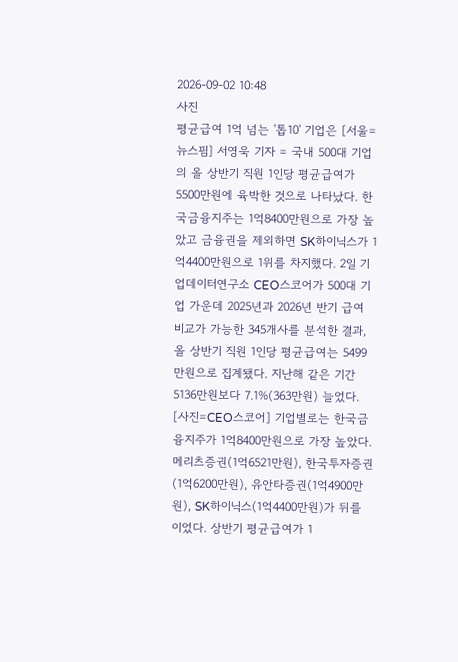2026-09-02 10:48
사진
평균급여 1억 넘는 '톱10' 기업은 [서울=뉴스핌] 서영욱 기자 = 국내 500대 기업의 올 상반기 직원 1인당 평균급여가 5500만원에 육박한 것으로 나타났다. 한국금융지주는 1억8400만원으로 가장 높았고 금융권을 제외하면 SK하이닉스가 1억4400만원으로 1위를 차지했다. 2일 기업데이터연구소 CEO스코어가 500대 기업 가운데 2025년과 2026년 반기 급여 비교가 가능한 345개사를 분석한 결과, 올 상반기 직원 1인당 평균급여는 5499만원으로 집계됐다. 지난해 같은 기간 5136만원보다 7.1%(363만원) 늘었다. [사진=CEO스코어] 기업별로는 한국금융지주가 1억8400만원으로 가장 높았다. 메리츠증권(1억6521만원), 한국투자증권(1억6200만원), 유안타증권(1억4900만원), SK하이닉스(1억4400만원)가 뒤를 이었다. 상반기 평균급여가 1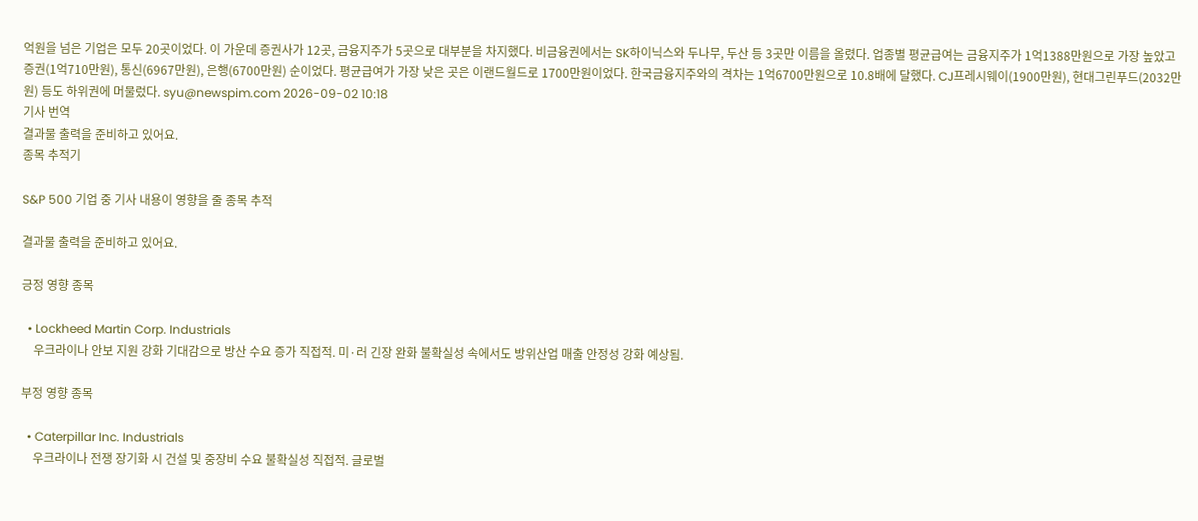억원을 넘은 기업은 모두 20곳이었다. 이 가운데 증권사가 12곳, 금융지주가 5곳으로 대부분을 차지했다. 비금융권에서는 SK하이닉스와 두나무, 두산 등 3곳만 이름을 올렸다. 업종별 평균급여는 금융지주가 1억1388만원으로 가장 높았고 증권(1억710만원), 통신(6967만원), 은행(6700만원) 순이었다. 평균급여가 가장 낮은 곳은 이랜드월드로 1700만원이었다. 한국금융지주와의 격차는 1억6700만원으로 10.8배에 달했다. CJ프레시웨이(1900만원), 현대그린푸드(2032만원) 등도 하위권에 머물렀다. syu@newspim.com 2026-09-02 10:18
기사 번역
결과물 출력을 준비하고 있어요.
종목 추적기

S&P 500 기업 중 기사 내용이 영향을 줄 종목 추적

결과물 출력을 준비하고 있어요.

긍정 영향 종목

  • Lockheed Martin Corp. Industrials
    우크라이나 안보 지원 강화 기대감으로 방산 수요 증가 직접적. 미·러 긴장 완화 불확실성 속에서도 방위산업 매출 안정성 강화 예상됨.

부정 영향 종목

  • Caterpillar Inc. Industrials
    우크라이나 전쟁 장기화 시 건설 및 중장비 수요 불확실성 직접적. 글로벌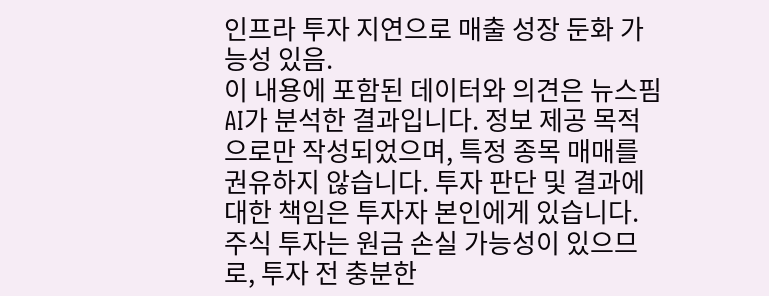인프라 투자 지연으로 매출 성장 둔화 가능성 있음.
이 내용에 포함된 데이터와 의견은 뉴스핌 AI가 분석한 결과입니다. 정보 제공 목적으로만 작성되었으며, 특정 종목 매매를 권유하지 않습니다. 투자 판단 및 결과에 대한 책임은 투자자 본인에게 있습니다. 주식 투자는 원금 손실 가능성이 있으므로, 투자 전 충분한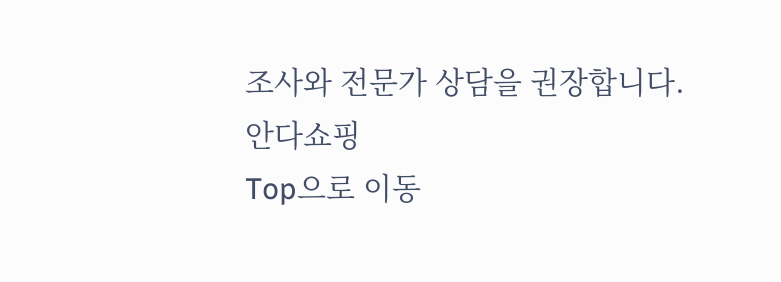조사와 전문가 상담을 권장합니다.
안다쇼핑
Top으로 이동